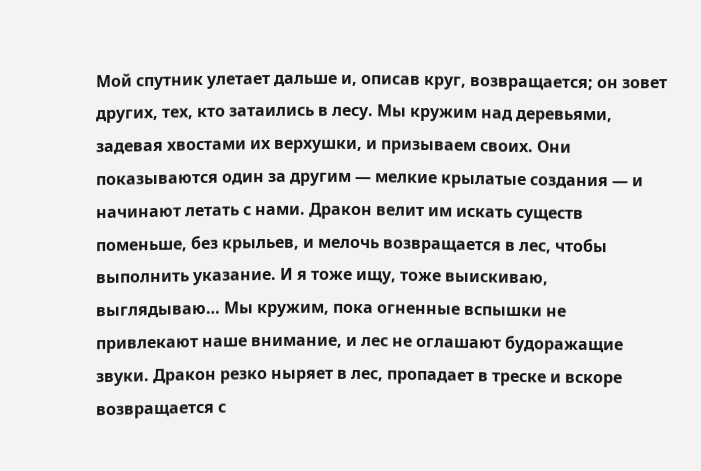Мой спутник улетает дальше и, описав круг, возвращается; он зовет других, тех, кто затаились в лесу. Мы кружим над деревьями, задевая хвостами их верхушки, и призываем своих. Они показываются один за другим — мелкие крылатые создания — и начинают летать с нами. Дракон велит им искать существ поменьше, без крыльев, и мелочь возвращается в лес, чтобы выполнить указание. И я тоже ищу, тоже выискиваю, выглядываю… Мы кружим, пока огненные вспышки не привлекают наше внимание, и лес не оглашают будоражащие звуки. Дракон резко ныряет в лес, пропадает в треске и вскоре возвращается с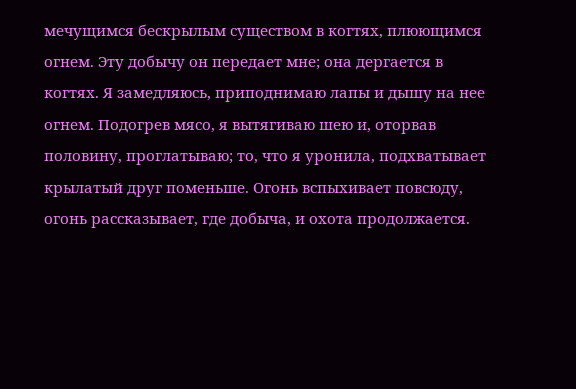мечущимся бескрылым существом в когтях, плюющимся огнем. Эту добычу он передает мне; она дергается в когтях. Я замедляюсь, приподнимаю лапы и дышу на нее огнем. Подогрев мясо, я вытягиваю шею и, оторвав половину, проглатываю; то, что я уронила, подхватывает крылатый друг поменьше. Огонь вспыхивает повсюду, огонь рассказывает, где добыча, и охота продолжается.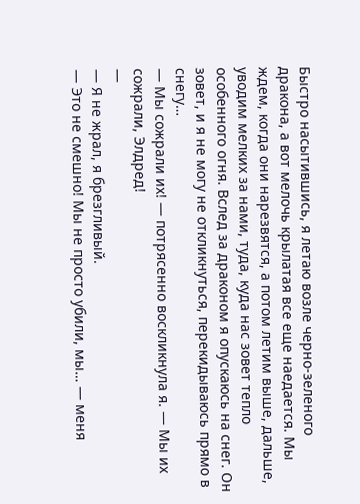Быстро насытившись, я летаю возле черно-зеленого дракона, а вот мелочь крылатая все еще наедается. Мы ждем, когда они нарезвятся, а потом летим выше, дальше, уводим мелких за нами, туда, куда нас зовет тепло особенного огня. Вслед за драконом я опускаюсь на снег. Он зовет, и я не могу не откликнуться, перекидываюсь прямо в снегу…
— Мы сожрали их! — потрясенно воскликнула я. — Мы их сожрали, Элдред!
—
— Я не жрал, я брезгливый.
— Это не смешно! Мы не просто убили, мы… — меня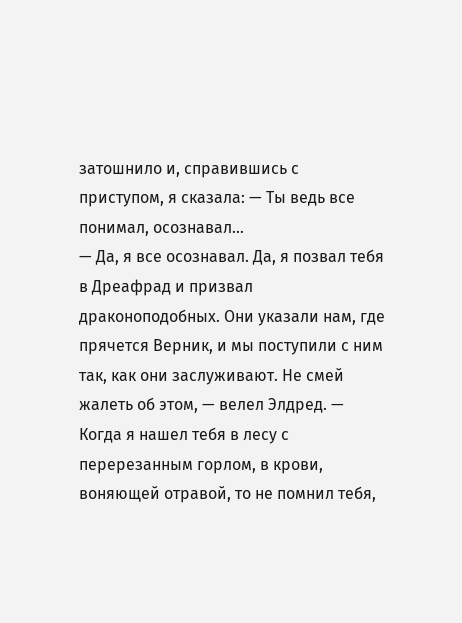затошнило и, справившись с приступом, я сказала: — Ты ведь все понимал, осознавал…
— Да, я все осознавал. Да, я позвал тебя в Дреафрад и призвал драконоподобных. Они указали нам, где прячется Верник, и мы поступили с ним так, как они заслуживают. Не смей жалеть об этом, — велел Элдред. — Когда я нашел тебя в лесу с перерезанным горлом, в крови, воняющей отравой, то не помнил тебя,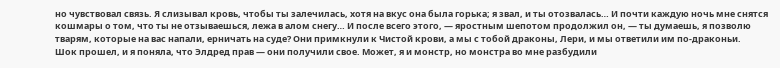но чувствовал связь. Я слизывал кровь, чтобы ты залечилась, хотя на вкус она была горька; я звал, и ты отозвалась… И почти каждую ночь мне снятся кошмары о том, что ты не отзываешься, лежа в алом снегу… И после всего этого, — яростным шепотом продолжил он, — ты думаешь, я позволю тварям, которые на вас напали, ерничать на суде? Они примкнули к Чистой крови, а мы с тобой драконы, Лери, и мы ответили им по-драконьи.
Шок прошел, и я поняла, что Элдред прав — они получили свое. Может, я и монстр, но монстра во мне разбудили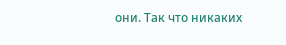они. Так что никаких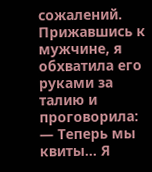сожалений. Прижавшись к мужчине, я обхватила его руками за талию и проговорила:
— Теперь мы квиты… Я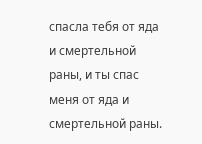спасла тебя от яда и смертельной раны, и ты спас меня от яда и смертельной раны.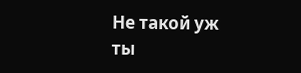Не такой уж ты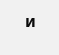и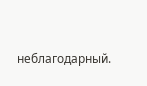неблагодарный.